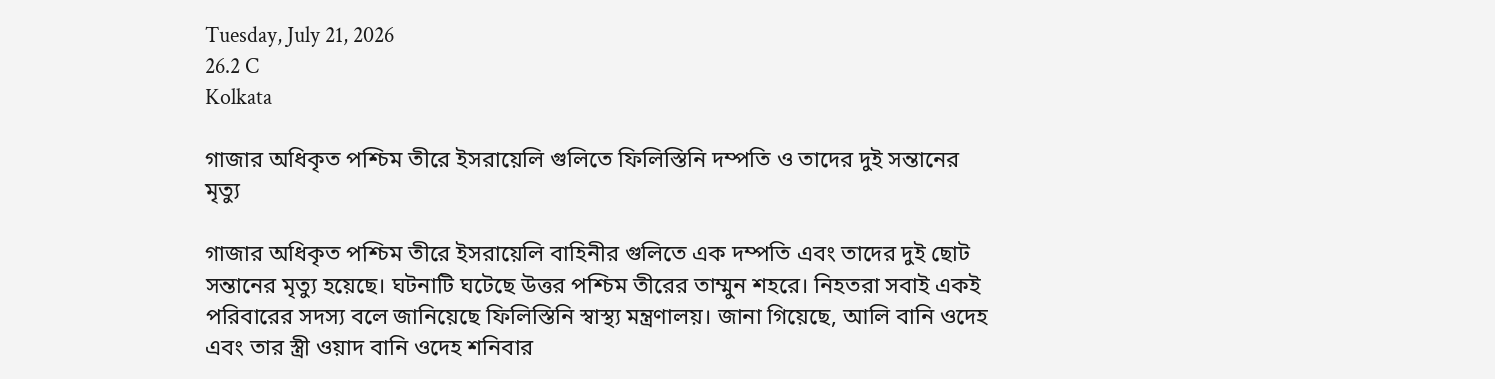Tuesday, July 21, 2026
26.2 C
Kolkata

গাজার অধিকৃত পশ্চিম তীরে ইসরায়েলি গুলিতে ফিলিস্তিনি দম্পতি ও তাদের দুই সন্তানের মৃত্যু

গাজার অধিকৃত পশ্চিম তীরে ইসরায়েলি বাহিনীর গুলিতে এক দম্পতি এবং তাদের দুই ছোট সন্তানের মৃত্যু হয়েছে। ঘটনাটি ঘটেছে উত্তর পশ্চিম তীরের তাম্মুন শহরে। নিহতরা সবাই একই পরিবারের সদস্য বলে জানিয়েছে ফিলিস্তিনি স্বাস্থ্য মন্ত্রণালয়। জানা গিয়েছে, আলি বানি ওদেহ এবং তার স্ত্রী ওয়াদ বানি ওদেহ শনিবার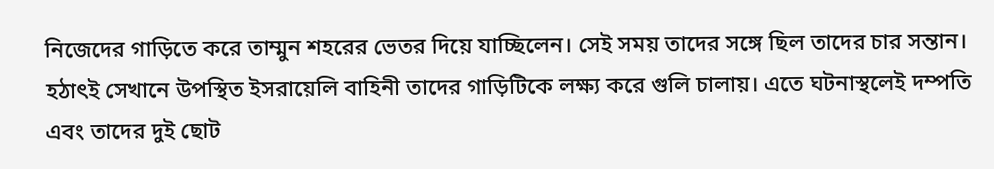নিজেদের গাড়িতে করে তাম্মুন শহরের ভেতর দিয়ে যাচ্ছিলেন। সেই সময় তাদের সঙ্গে ছিল তাদের চার সন্তান। হঠাৎই সেখানে উপস্থিত ইসরায়েলি বাহিনী তাদের গাড়িটিকে লক্ষ্য করে গুলি চালায়। এতে ঘটনাস্থলেই দম্পতি এবং তাদের দুই ছোট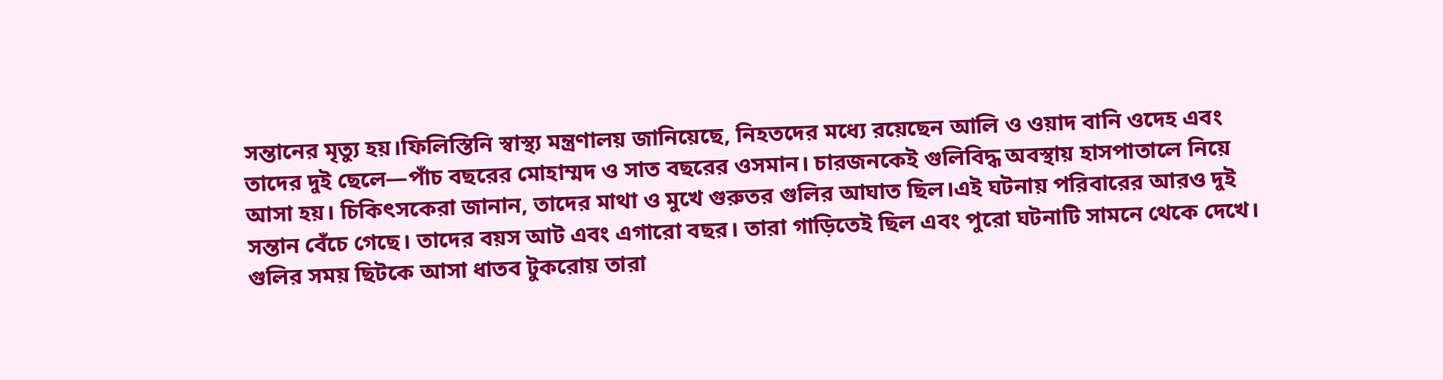সন্তানের মৃত্যু হয়।ফিলিস্তিনি স্বাস্থ্য মন্ত্রণালয় জানিয়েছে, নিহতদের মধ্যে রয়েছেন আলি ও ওয়াদ বানি ওদেহ এবং তাদের দুই ছেলে—পাঁচ বছরের মোহাম্মদ ও সাত বছরের ওসমান। চারজনকেই গুলিবিদ্ধ অবস্থায় হাসপাতালে নিয়ে আসা হয়। চিকিৎসকেরা জানান, তাদের মাথা ও মুখে গুরুতর গুলির আঘাত ছিল।এই ঘটনায় পরিবারের আরও দুই সন্তান বেঁচে গেছে। তাদের বয়স আট এবং এগারো বছর। তারা গাড়িতেই ছিল এবং পুরো ঘটনাটি সামনে থেকে দেখে। গুলির সময় ছিটকে আসা ধাতব টুকরোয় তারা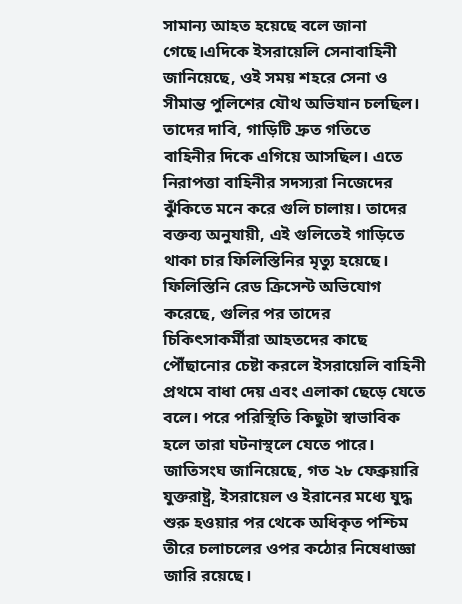সামান্য আহত হয়েছে বলে জানা গেছে।এদিকে ইসরায়েলি সেনাবাহিনী জানিয়েছে, ওই সময় শহরে সেনা ও সীমান্ত পুলিশের যৌথ অভিযান চলছিল। তাদের দাবি, গাড়িটি দ্রুত গতিতে বাহিনীর দিকে এগিয়ে আসছিল। এতে নিরাপত্তা বাহিনীর সদস্যরা নিজেদের ঝুঁকিতে মনে করে গুলি চালায়। তাদের বক্তব্য অনুযায়ী, এই গুলিতেই গাড়িতে থাকা চার ফিলিস্তিনির মৃত্যু হয়েছে। ফিলিস্তিনি রেড ক্রিসেন্ট অভিযোগ করেছে, গুলির পর তাদের চিকিৎসাকর্মীরা আহতদের কাছে পৌঁছানোর চেষ্টা করলে ইসরায়েলি বাহিনী প্রথমে বাধা দেয় এবং এলাকা ছেড়ে যেতে বলে। পরে পরিস্থিতি কিছুটা স্বাভাবিক হলে তারা ঘটনাস্থলে যেতে পারে। জাতিসংঘ জানিয়েছে, গত ২৮ ফেব্রুয়ারি যুক্তরাষ্ট্র, ইসরায়েল ও ইরানের মধ্যে যুদ্ধ শুরু হওয়ার পর থেকে অধিকৃত পশ্চিম তীরে চলাচলের ওপর কঠোর নিষেধাজ্ঞা জারি রয়েছে।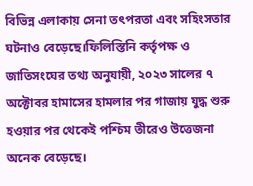বিভিন্ন এলাকায় সেনা তৎপরতা এবং সহিংসতার ঘটনাও বেড়েছে।ফিলিস্তিনি কর্তৃপক্ষ ও জাতিসংঘের তথ্য অনুযায়ী, ২০২৩ সালের ৭ অক্টোবর হামাসের হামলার পর গাজায় যুদ্ধ শুরু হওয়ার পর থেকেই পশ্চিম তীরেও উত্তেজনা অনেক বেড়েছে।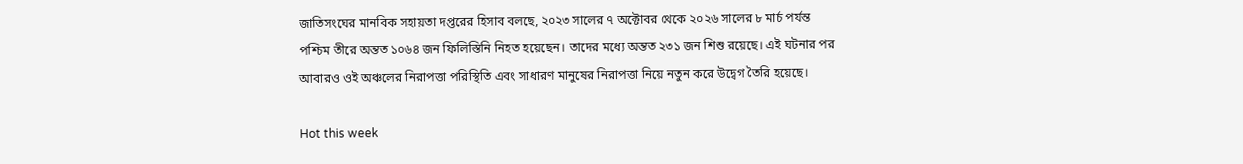জাতিসংঘের মানবিক সহায়তা দপ্তরের হিসাব বলছে, ২০২৩ সালের ৭ অক্টোবর থেকে ২০২৬ সালের ৮ মার্চ পর্যন্ত পশ্চিম তীরে অন্তত ১০৬৪ জন ফিলিস্তিনি নিহত হয়েছেন। তাদের মধ্যে অন্তত ২৩১ জন শিশু রয়েছে। এই ঘটনার পর আবারও ওই অঞ্চলের নিরাপত্তা পরিস্থিতি এবং সাধারণ মানুষের নিরাপত্তা নিয়ে নতুন করে উদ্বেগ তৈরি হয়েছে।

Hot this week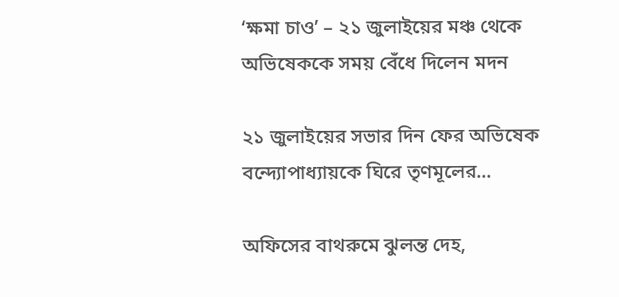‘ক্ষমা চাও’ – ২১ জুলাইয়ের মঞ্চ থেকে অভিষেককে সময় বেঁধে দিলেন মদন

২১ জুলাইয়ের সভার দিন ফের অভিষেক বন্দ্যোপাধ্যায়কে ঘিরে তৃণমূলের...

অফিসের বাথরুমে ঝুলন্ত দেহ,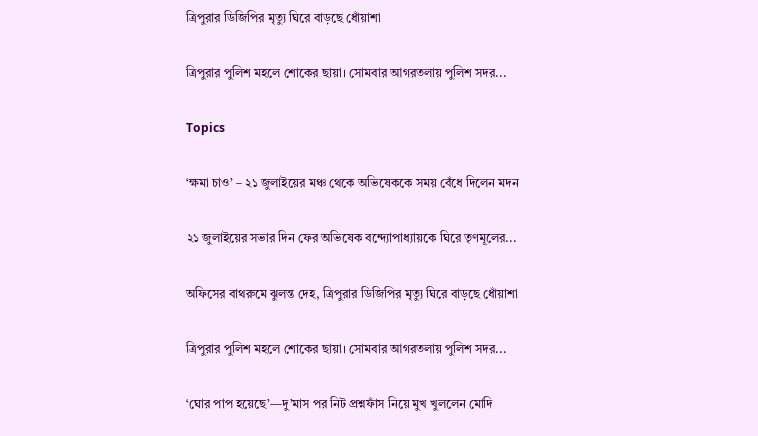ত্রিপুরার ডিজিপির মৃত্যু ঘিরে বাড়ছে ধোঁয়াশা

ত্রিপুরার পুলিশ মহলে শোকের ছায়া। সোমবার আগরতলায় পুলিশ সদর...

Topics

‘ক্ষমা চাও’ – ২১ জুলাইয়ের মঞ্চ থেকে অভিষেককে সময় বেঁধে দিলেন মদন

২১ জুলাইয়ের সভার দিন ফের অভিষেক বন্দ্যোপাধ্যায়কে ঘিরে তৃণমূলের...

অফিসের বাথরুমে ঝুলন্ত দেহ, ত্রিপুরার ডিজিপির মৃত্যু ঘিরে বাড়ছে ধোঁয়াশা

ত্রিপুরার পুলিশ মহলে শোকের ছায়া। সোমবার আগরতলায় পুলিশ সদর...

‘ঘোর পাপ হয়েছে’—দু’মাস পর নিট প্রশ্নফাঁস নিয়ে মুখ খুললেন মোদি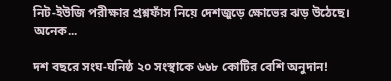নিট-ইউজি পরীক্ষার প্রশ্নফাঁস নিয়ে দেশজুড়ে ক্ষোভের ঝড় উঠেছে। অনেক...

দশ বছরে সংঘ-ঘনিষ্ঠ ২০ সংস্থাকে ৬৬৮ কোটির বেশি অনুদান!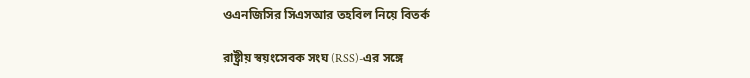ওএনজিসির সিএসআর তহবিল নিয়ে বিতর্ক

রাষ্ট্রীয় স্বয়ংসেবক সংঘ (RSS)-এর সঙ্গে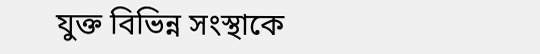যুক্ত বিভিন্ন সংস্থাকে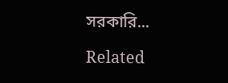সরকারি...

Related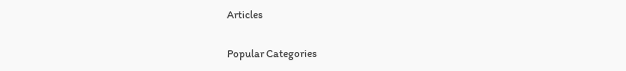Articles

Popular Categories